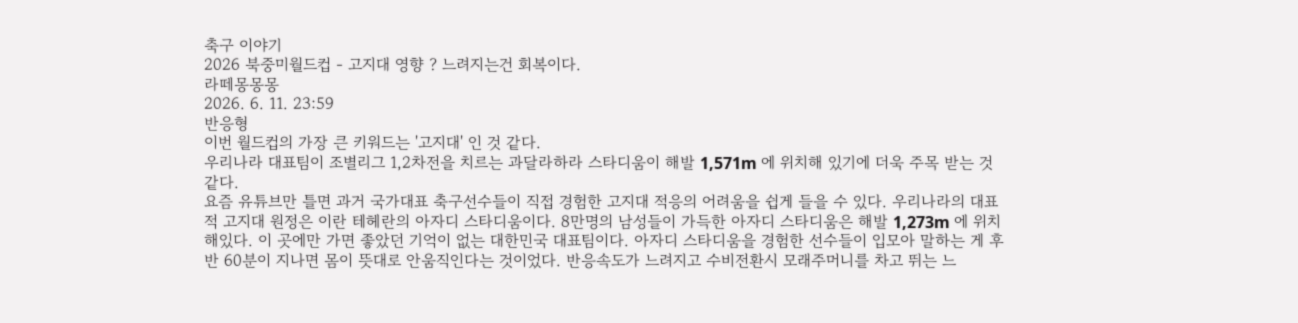축구 이야기
2026 북중미월드컵 - 고지대 영향 ? 느려지는건 회복이다.
라떼몽몽몽
2026. 6. 11. 23:59
반응형
이번 월드컵의 가장 큰 키워드는 '고지대' 인 것 같다.
우리나라 대표팀이 조별리그 1,2차전을 치르는 과달라하라 스타디움이 해발 1,571m 에 위치해 있기에 더욱 주목 받는 것 같다.
요즘 유튜브만 틀면 과거 국가대표 축구선수들이 직접 경험한 고지대 적응의 어려움을 쉽게 들을 수 있다. 우리나라의 대표적 고지대 원정은 이란 테헤란의 아자디 스타디움이다. 8만명의 남성들이 가득한 아자디 스타디움은 해발 1,273m 에 위치해있다. 이 곳에만 가면 좋았던 기억이 없는 대한민국 대표팀이다. 아자디 스타디움을 경험한 선수들이 입모아 말하는 게 후반 60분이 지나면 몸이 뜻대로 안움직인다는 것이었다. 반응속도가 느려지고 수비전환시 모래주머니를 차고 뛰는 느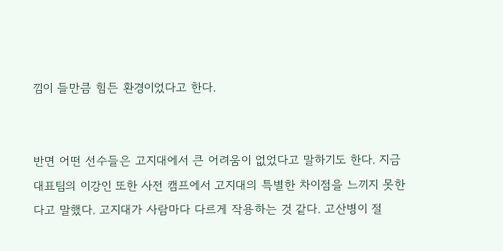낌이 들만큼 힘든 환경이었다고 한다.


반면 어떤 선수들은 고지대에서 큰 어려움이 없었다고 말하기도 한다. 지금 대표팀의 이강인 또한 사전 캠프에서 고지대의 특별한 차이점을 느끼지 못한다고 말했다. 고지대가 사람마다 다르게 작용하는 것 같다. 고산병이 절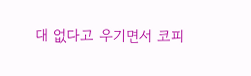대 없다고 우기면서 코피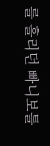를 흘리던 빠니보틀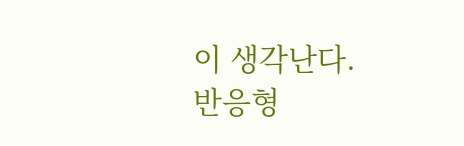이 생각난다.
반응형